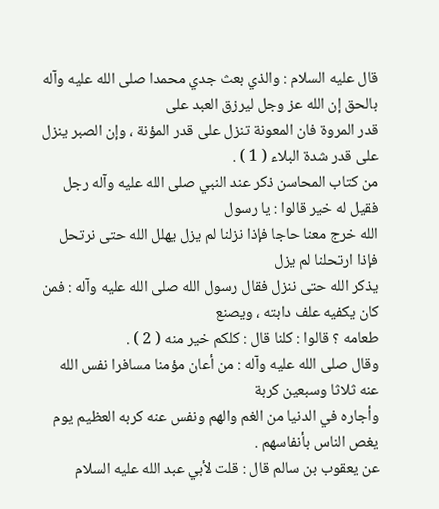قال عليه السلام : والذي بعث جدي محمدا صلى الله عليه وآله بالحق إن الله عز وجل ليرزق العبد على
قدر المروة فان المعونة تنزل على قدر المؤنة ، وإن الصبر ينزل على قدر شدة البلاء ( 1 ) .
من كتاب المحاسن ذكر عند النبي صلى الله عليه وآله رجل فقيل له خير قالوا : يا رسول
الله خرج معنا حاجا فإذا نزلنا لم يزل يهلل الله حتى نرتحل فإذا ارتحلنا لم يزل
يذكر الله حتى ننزل فقال رسول الله صلى الله عليه وآله : فمن كان يكفيه علف دابته ، ويصنع
طعامه ؟ قالوا : كلنا قال : كلكم خير منه ( 2 ) .
وقال صلى الله عليه وآله : من أعان مؤمنا مسافرا نفس الله عنه ثلاثا وسبعين كربة
وأجاره في الدنيا من الغم والهم ونفس عنه كربه العظيم يوم يغص الناس بأنفاسهم .
عن يعقوب بن سالم قال : قلت لأبي عبد الله عليه السلام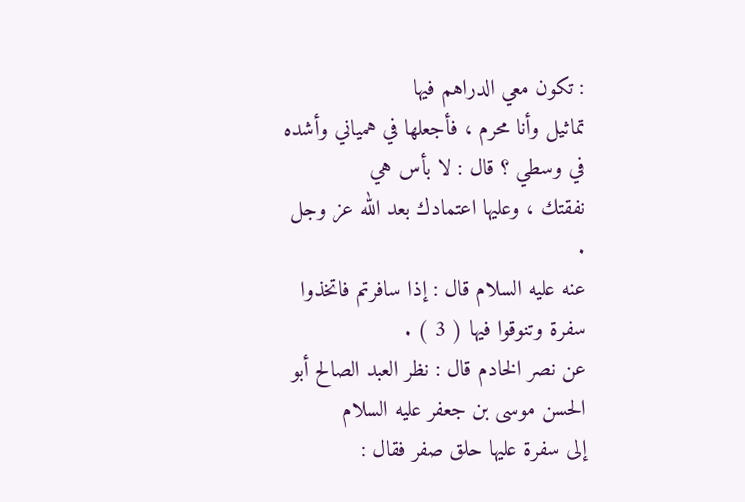: تكون معي الدراهم فيها
تماثيل وأنا محرم ، فأجعلها في همياني وأشده في وسطي ؟ قال : لا بأس هي
نفقتك ، وعليها اعتمادك بعد الله عز وجل .
عنه عليه السلام قال : إذا سافرتم فاتخذوا سفرة وتنوقوا فيها ( 3 ) .
عن نصر الخادم قال : نظر العبد الصالح أبو الحسن موسى بن جعفر عليه السلام
إلى سفرة عليها حلق صفر فقال :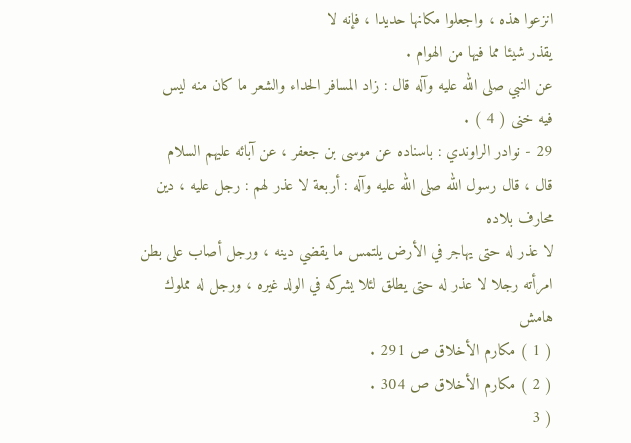انزعوا هذه ، واجعلوا مكانها حديدا ، فإنه لا
يقذر شيئا مما فيها من الهوام .
عن النبي صلى الله عليه وآله قال : زاد المسافر الحداء والشعر ما كان منه ليس
فيه خنى ( 4 ) .
29 - نوادر الراوندي : باسناده عن موسى بن جعفر ، عن آبائه عليهم السلام
قال ، قال رسول الله صلى الله عليه وآله : أربعة لا عذر لهم : رجل عليه ، دين محارف بلاده
لا عذر له حتى يهاجر في الأرض يلتمس ما يقضي دينه ، ورجل أصاب على بطن
امرأته رجلا لا عذر له حتى يطلق لئلا يشركه في الولد غيره ، ورجل له مملوك
هامش
( 1 ) مكارم الأخلاق ص 291 .
( 2 ) مكارم الأخلاق ص 304 .
( 3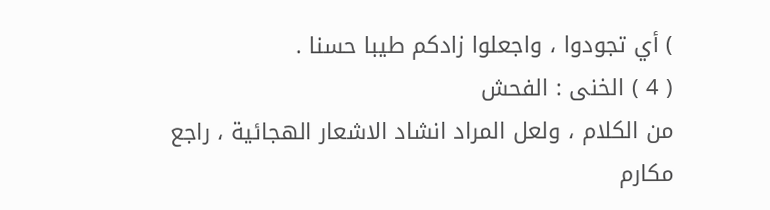) أي تجودوا ، واجعلوا زادكم طيبا حسنا .
( 4 ) الخنى : الفحش
من الكلام ، ولعل المراد انشاد الاشعار الهجائية ، راجع مكارم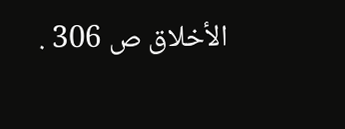الأخلاق ص 306 .